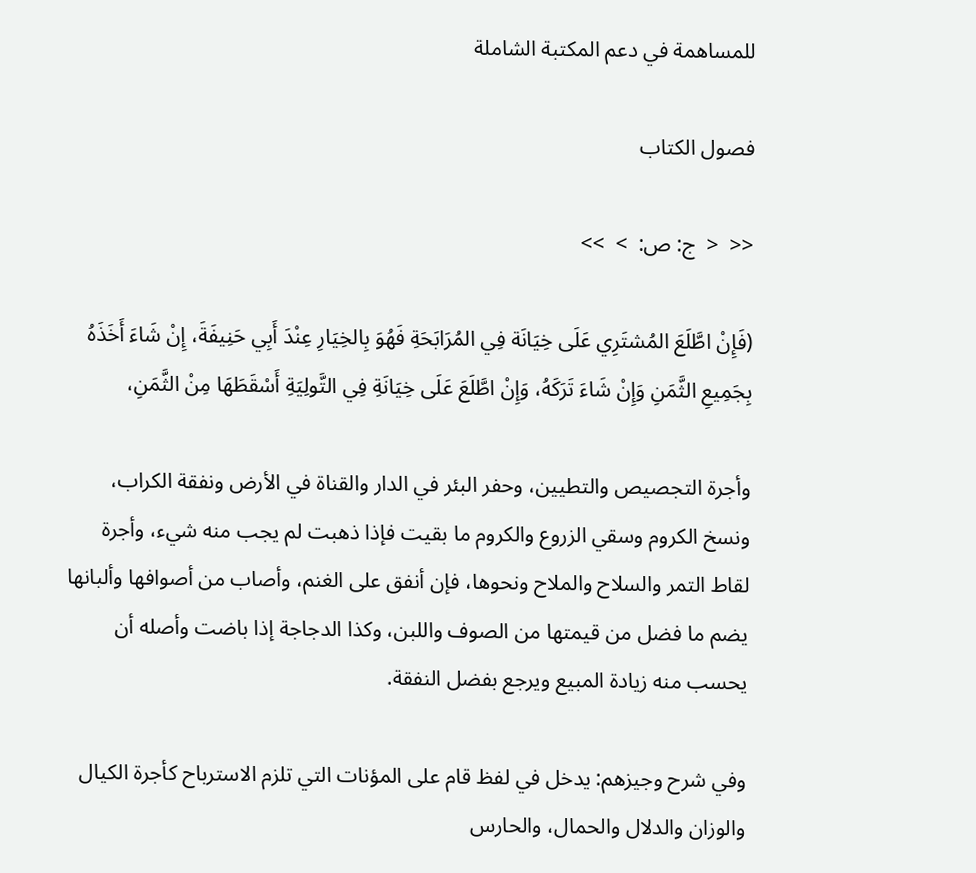للمساهمة في دعم المكتبة الشاملة

فصول الكتاب

<<  <  ج: ص:  >  >>

(فَإِنْ اطَّلَعَ المُشتَرِي عَلَى خِيَانَة فِي المُرَابَحَةِ فَهُوَ بِالخِيَارِ عِنْدَ أَبِي حَنِيفَةَ، إِنْ شَاءَ أَخَذَهُ بِجَمِيعِ الثَّمَنِ وَإِنْ شَاءَ تَرَكَهُ، وَإِنْ اطَّلَعَ عَلَى خِيَانَةِ فِي التَّولِيَةِ أَسْقَطَهَا مِنْ الثَّمَنِ،

وأجرة التجصيص والتطيين، وحفر البئر في الدار والقناة في الأرض ونفقة الكراب، ونسخ الكروم وسقي الزروع والكروم ما بقيت فإذا ذهبت لم يجب منه شيء، وأجرة لقاط التمر والسلاح والملاح ونحوها، فإن أنفق على الغنم، وأصاب من أصوافها وألبانها يضم ما فضل من قيمتها من الصوف واللبن، وكذا الدجاجة إذا باضت وأصله أن يحسب منه زيادة المبيع ويرجع بفضل النفقة.

وفي شرح وجيزهم: يدخل في لفظ قام على المؤنات التي تلزم الاسترباح كأجرة الكيال والوزان والدلال والحمال، والحارس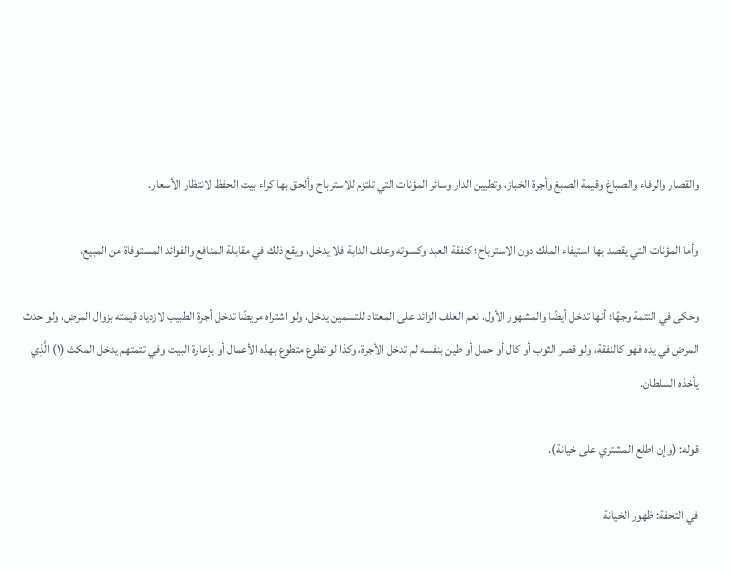والقصار والرفاء والصباغ وقيمة الصبغ وأجرة الخباز، وتطيين الدار وسائر المؤنات التي تلتزم للاسترباح وألحق بها كراء بيت الحفظ لانتظار الأسعار.

وأما المؤنات التي يقصد بها استيفاء الملك دون الاسترباح؛ كنفقة العبد وكسوته وعلف الدابة فلا يدخل، ويقع ذلك في مقابلة المنافع والفوائد المستوفاة من المبيع.

وحكى في التتمة وجهًا؛ أنها تدخل أيضًا والمشهور الأول، نعم العلف الزائد على المعتاد للتسمين يدخل، ولو اشتراه مريضًا تدخل أجرة الطبيب لازدياد قيمته بزوال المرض، ولو حدث المرض في يده فهو كالنفقة، ولو قصر الثوب أو كال أو حمل أو طين بنفسه لم تدخل الأجرة، وكذا لو تطوع متطوع بهذه الأعمال أو بإعارة البيت وفي تتمتهم يدخل المكث (١) الَّذِي يأخذه السلطان.

قوله: (وإن اطلع المشتري على خيانة).

في التحفة: ظهور الخيانة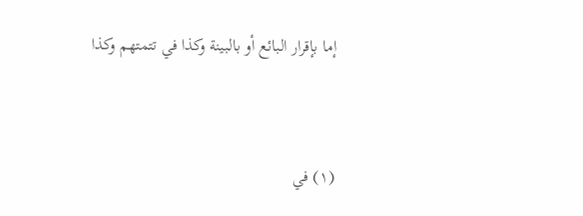إما بإقرار البائع أو بالبينة وكذا في تتمتهم وكذا


(١) في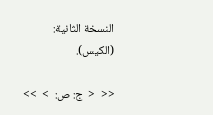النسخة الثانية: (الكيس).

<<  <  ج: ص:  >  >>